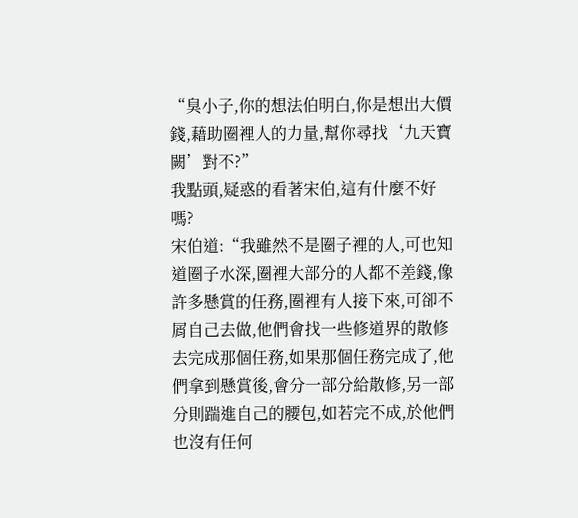“臭小子,你的想法伯明白,你是想出大價錢,藉助圈裡人的力量,幫你尋找‘九天寶闕’對不?”
我點頭,疑惑的看著宋伯,這有什麼不好嗎?
宋伯道:“我雖然不是圈子裡的人,可也知道圈子水深,圈裡大部分的人都不差錢,像許多懸賞的任務,圈裡有人接下來,可卻不屑自己去做,他們會找一些修道界的散修去完成那個任務,如果那個任務完成了,他們拿到懸賞後,會分一部分給散修,另一部分則踹進自己的腰包,如若完不成,於他們也沒有任何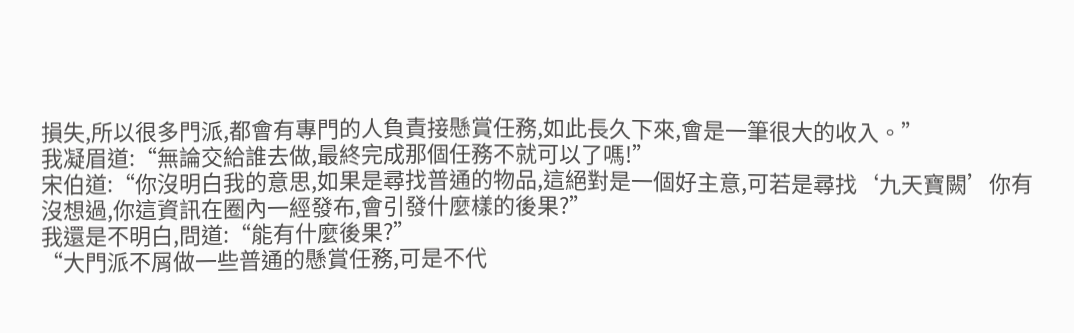損失,所以很多門派,都會有專門的人負責接懸賞任務,如此長久下來,會是一筆很大的收入。”
我凝眉道:“無論交給誰去做,最終完成那個任務不就可以了嗎!”
宋伯道:“你沒明白我的意思,如果是尋找普通的物品,這絕對是一個好主意,可若是尋找‘九天寶闕’你有沒想過,你這資訊在圈內一經發布,會引發什麼樣的後果?”
我還是不明白,問道:“能有什麼後果?”
“大門派不屑做一些普通的懸賞任務,可是不代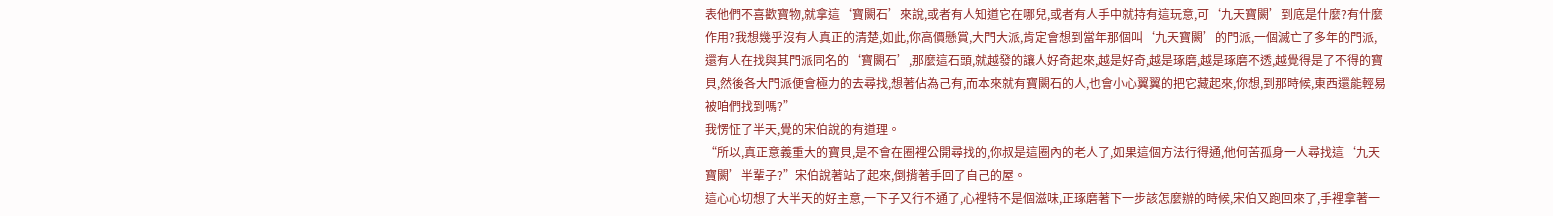表他們不喜歡寶物,就拿這‘寶闕石’來說,或者有人知道它在哪兒,或者有人手中就持有這玩意,可‘九天寶闕’到底是什麼?有什麼作用?我想幾乎沒有人真正的清楚,如此,你高價懸賞,大門大派,肯定會想到當年那個叫‘九天寶闕’的門派,一個滅亡了多年的門派,還有人在找與其門派同名的‘寶闕石’,那麼這石頭,就越發的讓人好奇起來,越是好奇,越是琢磨,越是琢磨不透,越覺得是了不得的寶貝,然後各大門派便會極力的去尋找,想著佔為己有,而本來就有寶闕石的人,也會小心翼翼的把它藏起來,你想,到那時候,東西還能輕易被咱們找到嗎?”
我愣怔了半天,覺的宋伯說的有道理。
“所以,真正意義重大的寶貝,是不會在圈裡公開尋找的,你叔是這圈內的老人了,如果這個方法行得通,他何苦孤身一人尋找這‘九天寶闕’半輩子?”宋伯說著站了起來,倒揹著手回了自己的屋。
這心心切想了大半天的好主意,一下子又行不通了,心裡特不是個滋味,正琢磨著下一步該怎麼辦的時候,宋伯又跑回來了,手裡拿著一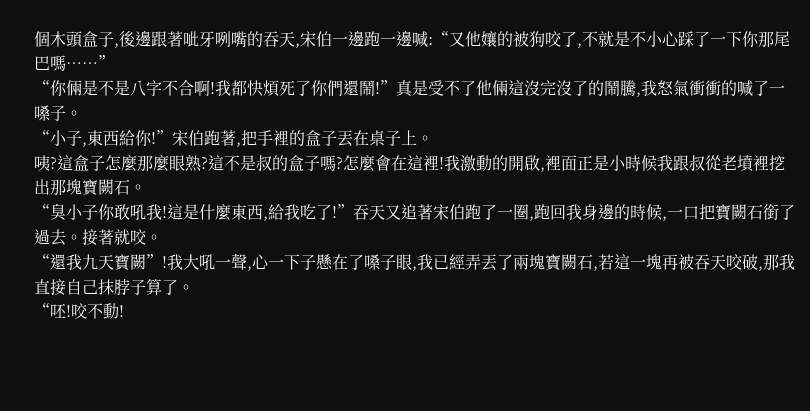個木頭盒子,後邊跟著呲牙咧嘴的吞天,宋伯一邊跑一邊喊:“又他孃的被狗咬了,不就是不小心踩了一下你那尾巴嗎……”
“你倆是不是八字不合啊!我都快煩死了你們還鬧!”真是受不了他倆這沒完沒了的鬧騰,我怒氣衝衝的喊了一嗓子。
“小子,東西給你!”宋伯跑著,把手裡的盒子丟在桌子上。
咦?這盒子怎麼那麼眼熟?這不是叔的盒子嗎?怎麼會在這裡!我激動的開啟,裡面正是小時候我跟叔從老墳裡挖出那塊寶闕石。
“臭小子你敢吼我!這是什麼東西,給我吃了!”吞天又追著宋伯跑了一圈,跑回我身邊的時候,一口把寶闕石銜了過去。接著就咬。
“還我九天寶闕”!我大吼一聲,心一下子懸在了嗓子眼,我已經弄丟了兩塊寶闕石,若這一塊再被吞天咬破,那我直接自己抹脖子算了。
“呸!咬不動!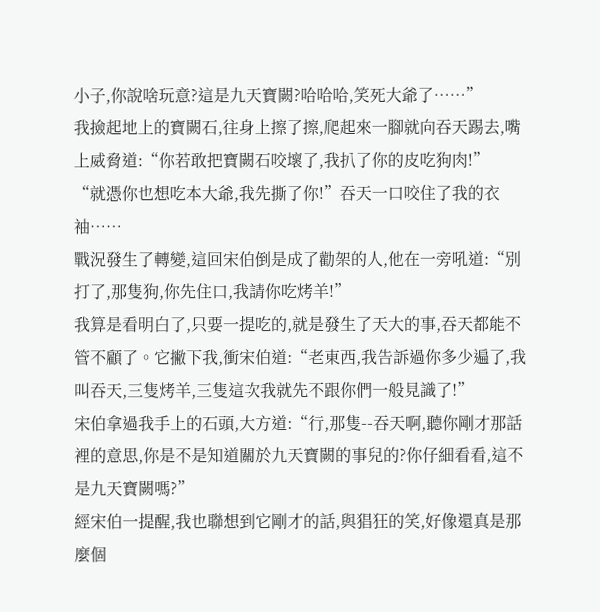小子,你說啥玩意?這是九天寶闕?哈哈哈,笑死大爺了……”
我撿起地上的寶闕石,往身上擦了擦,爬起來一腳就向吞天踢去,嘴上威脅道:“你若敢把寶闕石咬壞了,我扒了你的皮吃狗肉!”
“就憑你也想吃本大爺,我先撕了你!”吞天一口咬住了我的衣袖……
戰況發生了轉變,這回宋伯倒是成了勸架的人,他在一旁吼道:“別打了,那隻狗,你先住口,我請你吃烤羊!”
我算是看明白了,只要一提吃的,就是發生了天大的事,吞天都能不管不顧了。它撇下我,衝宋伯道:“老東西,我告訴過你多少遍了,我叫吞天,三隻烤羊,三隻這次我就先不跟你們一般見識了!”
宋伯拿過我手上的石頭,大方道:“行,那隻--吞天啊,聽你剛才那話裡的意思,你是不是知道關於九天寶闕的事兒的?你仔細看看,這不是九天寶闕嗎?”
經宋伯一提醒,我也聯想到它剛才的話,與猖狂的笑,好像還真是那麼個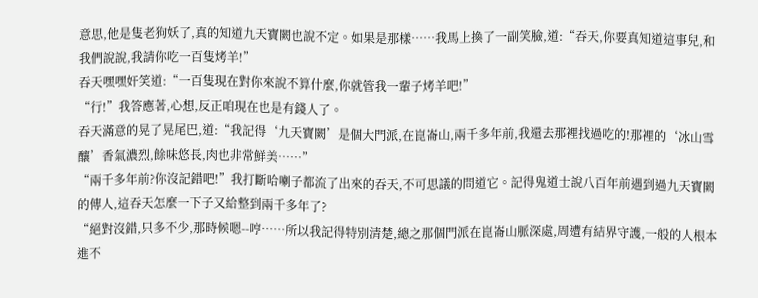意思,他是隻老狗妖了,真的知道九天寶闕也說不定。如果是那樣……我馬上換了一副笑臉,道:“吞天,你要真知道這事兒,和我們說說,我請你吃一百隻烤羊!”
吞天嘿嘿奸笑道:“一百隻現在對你來說不算什麼,你就管我一輩子烤羊吧!”
“行!”我答應著,心想,反正咱現在也是有錢人了。
吞天滿意的晃了晃尾巴,道:“我記得‘九天寶闕’是個大門派,在崑崙山,兩千多年前,我還去那裡找過吃的!那裡的‘冰山雪釀’香氣濃烈,餘味悠長,肉也非常鮮美……”
“兩千多年前?你沒記錯吧!”我打斷哈喇子都流了出來的吞天,不可思議的問道它。記得鬼道士說八百年前遇到過九天寶闕的傳人,這吞天怎麼一下子又給整到兩千多年了?
“絕對沒錯,只多不少,那時候嗯--哼……所以我記得特別清楚,總之那個門派在崑崙山脈深處,周遭有結界守護,一般的人根本進不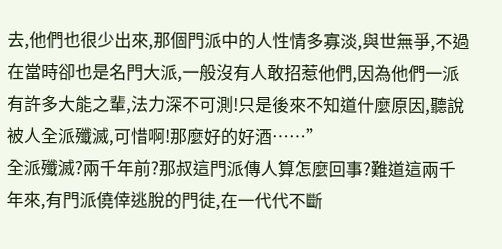去,他們也很少出來,那個門派中的人性情多寡淡,與世無爭,不過在當時卻也是名門大派,一般沒有人敢招惹他們,因為他們一派有許多大能之輩,法力深不可測!只是後來不知道什麼原因,聽說被人全派殲滅,可惜啊!那麼好的好酒……”
全派殲滅?兩千年前?那叔這門派傳人算怎麼回事?難道這兩千年來,有門派僥倖逃脫的門徒,在一代代不斷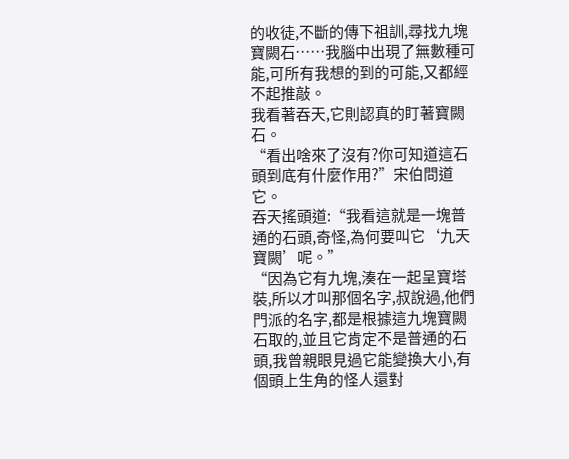的收徒,不斷的傳下祖訓,尋找九塊寶闕石……我腦中出現了無數種可能,可所有我想的到的可能,又都經不起推敲。
我看著吞天,它則認真的盯著寶闕石。
“看出啥來了沒有?你可知道這石頭到底有什麼作用?”宋伯問道它。
吞天搖頭道:“我看這就是一塊普通的石頭,奇怪,為何要叫它‘九天寶闕’呢。”
“因為它有九塊,湊在一起呈寶塔裝,所以才叫那個名字,叔說過,他們門派的名字,都是根據這九塊寶闕石取的,並且它肯定不是普通的石頭,我曾親眼見過它能變換大小,有個頭上生角的怪人還對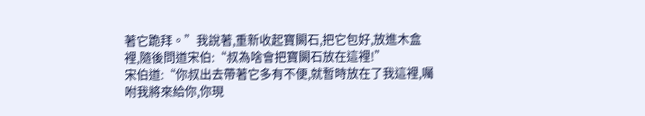著它跪拜。”我說著,重新收起寶闕石,把它包好,放進木盒裡,隨後問道宋伯:“叔為啥會把寶闕石放在這裡!”
宋伯道:“你叔出去帶著它多有不便,就暫時放在了我這裡,囑咐我將來給你,你現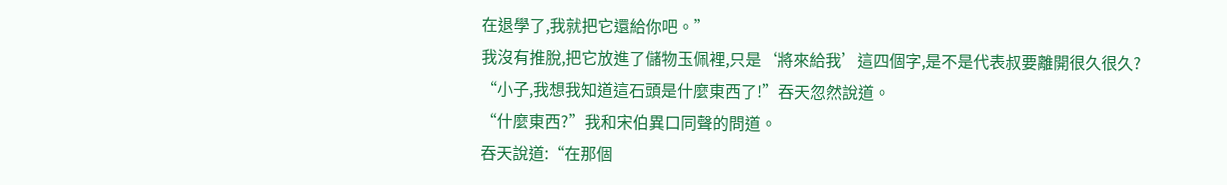在退學了,我就把它還給你吧。”
我沒有推脫,把它放進了儲物玉佩裡,只是‘將來給我’這四個字,是不是代表叔要離開很久很久?
“小子,我想我知道這石頭是什麼東西了!”吞天忽然說道。
“什麼東西?”我和宋伯異口同聲的問道。
吞天說道:“在那個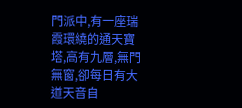門派中,有一座瑞霞環繞的通天寶塔,高有九層,無門無窗,卻每日有大道天音自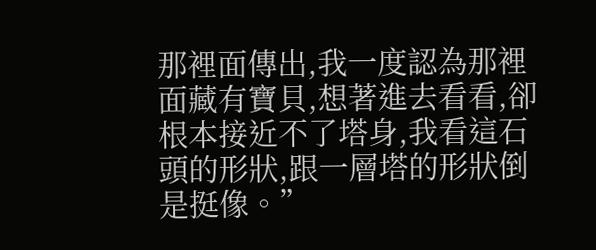那裡面傳出,我一度認為那裡面藏有寶貝,想著進去看看,卻根本接近不了塔身,我看這石頭的形狀,跟一層塔的形狀倒是挺像。”